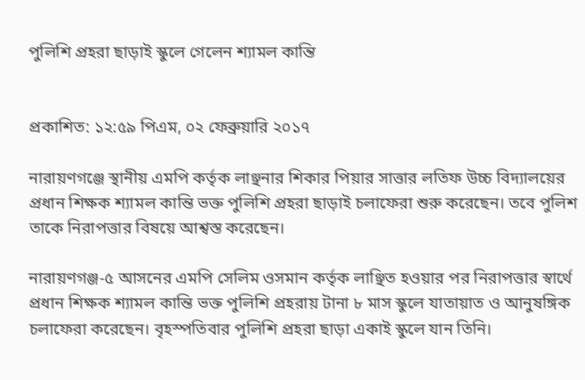পুলিশি প্রহরা ছাড়াই স্কুলে গেলেন শ্যামল কান্তি


প্রকাশিত: ১২:৫৯ পিএম, ০২ ফেব্রুয়ারি ২০১৭

নারায়ণগঞ্জে স্থানীয় এমপি কর্তৃক লাঞ্ছনার শিকার পিয়ার সাত্তার লতিফ উচ্চ বিদ্যালয়ের প্রধান শিক্ষক শ্যামল কান্তি ভক্ত পুলিশি প্রহরা ছাড়াই চলাফেরা শুরু করেছেন। তবে পুলিশ তাকে নিরাপত্তার বিষয়ে আশ্বস্ত করেছেন।

নারায়ণগঞ্জ-৫ আসনের এমপি সেলিম ওসমান কর্তৃক লাঞ্ছিত হওয়ার পর নিরাপত্তার স্বার্থে প্রধান শিক্ষক শ্যামল কান্তি ভক্ত পুলিশি প্রহরায় টানা ৮ মাস স্কুলে যাতায়াত ও আনুষঙ্গিক চলাফেরা করেছেন। বৃহস্পতিবার পুলিশি প্রহরা ছাড়া একাই স্কুলে যান তিনি।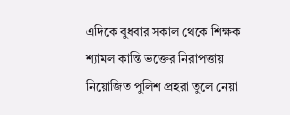এদিকে বুধবার সকাল থেকে শিক্ষক শ্যামল কান্তি ভক্তের নিরাপত্তায় নিয়োজিত পুলিশ প্রহরা তুলে নেয়া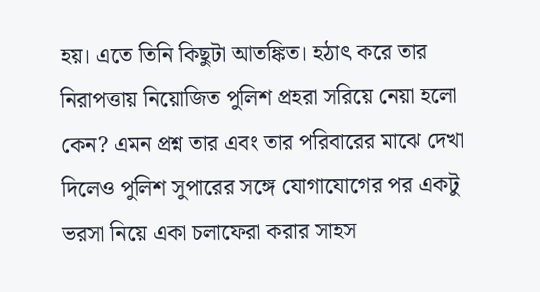হয়। এতে তিনি কিছুটা আতঙ্কিত। হঠাৎ করে তার নিরাপত্তায় নিয়োজিত পুলিশ প্রহরা সরিয়ে নেয়া হলো কেন? এমন প্রশ্ন তার এবং তার পরিবারের মাঝে দেখা দিলেও পুলিশ সুপারের সঙ্গে যোগাযোগের পর একটু ভরসা নিয়ে একা চলাফেরা করার সাহস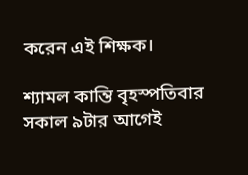করেন এই শিক্ষক।

শ্যামল কান্তি বৃহস্পতিবার সকাল ৯টার আগেই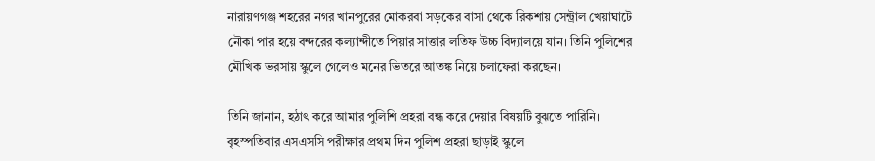নারায়ণগঞ্জ শহরের নগর খানপুরের মোকরবা সড়কের বাসা থেকে রিকশায় সেন্ট্রাল খেয়াঘাটে নৌকা পার হয়ে বন্দরের কল্যান্দীতে পিয়ার সাত্তার লতিফ উচ্চ বিদ্যালয়ে যান। তিনি পুলিশের মৌখিক ভরসায় স্কুলে গেলেও মনের ভিতরে আতঙ্ক নিয়ে চলাফেরা করছেন।

তিনি জানান, হঠাৎ করে আমার পুলিশি প্রহরা বন্ধ করে দেয়ার বিষয়টি বুঝতে পারিনি। বৃহস্পতিবার এসএসসি পরীক্ষার প্রথম দিন পুলিশ প্রহরা ছাড়াই স্কুলে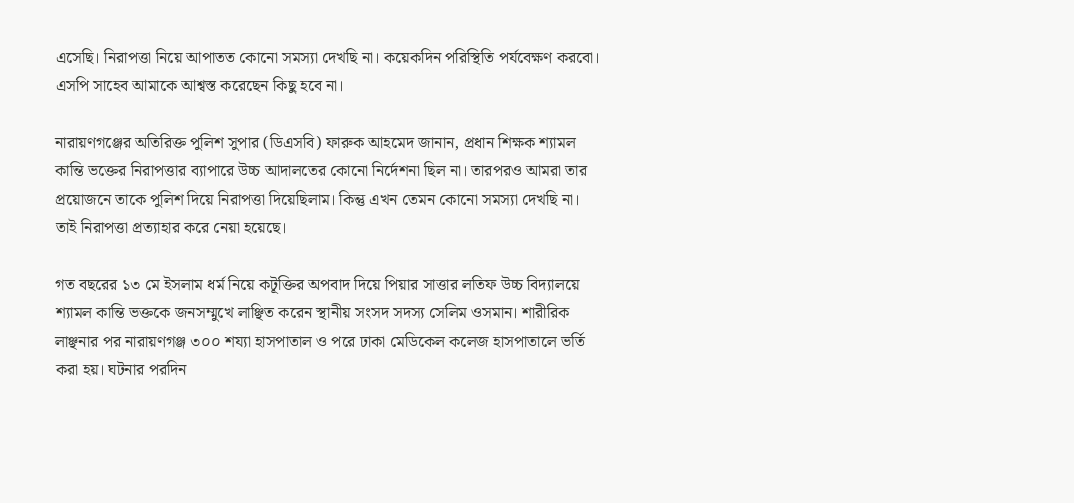এসেছি। নিরাপত্তা নিয়ে আপাতত কোনো সমস্যা দেখছি না। কয়েকদিন পরিস্থিতি পর্যবেক্ষণ করবো। এসপি সাহেব আমাকে আশ্বস্ত করেছেন কিছু হবে না।

নারায়ণগঞ্জের অতিরিক্ত পুলিশ সুপার (ডিএসবি) ফারুক আহমেদ জানান, প্রধান শিক্ষক শ্যামল কান্তি ভক্তের নিরাপত্তার ব্যাপারে উচ্চ আদালতের কোনো নির্দেশনা ছিল না। তারপরও আমরা তার প্রয়োজনে তাকে পুলিশ দিয়ে নিরাপত্তা দিয়েছিলাম। কিন্তু এখন তেমন কোনো সমস্যা দেখছি না। তাই নিরাপত্তা প্রত্যাহার করে নেয়া হয়েছে।

গত বছরের ১৩ মে ইসলাম ধর্ম নিয়ে কটূক্তির অপবাদ দিয়ে পিয়ার সাত্তার লতিফ উচ্চ বিদ্যালয়ে শ্যামল কান্তি ভক্তকে জনসম্মুখে লাঞ্ছিত করেন স্থানীয় সংসদ সদস্য সেলিম ওসমান। শারীরিক লাঞ্ছনার পর নারায়ণগঞ্জ ৩০০ শয্যা হাসপাতাল ও পরে ঢাকা মেডিকেল কলেজ হাসপাতালে ভর্তি করা হয়। ঘটনার পরদিন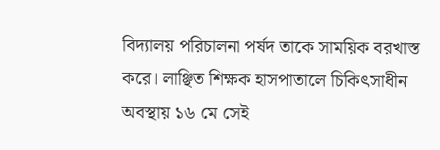বিদ্যালয় পরিচালনা পর্ষদ তাকে সাময়িক বরখাস্ত করে। লাঞ্ছিত শিক্ষক হাসপাতালে চিকিৎসাধীন অবস্থায় ১৬ মে সেই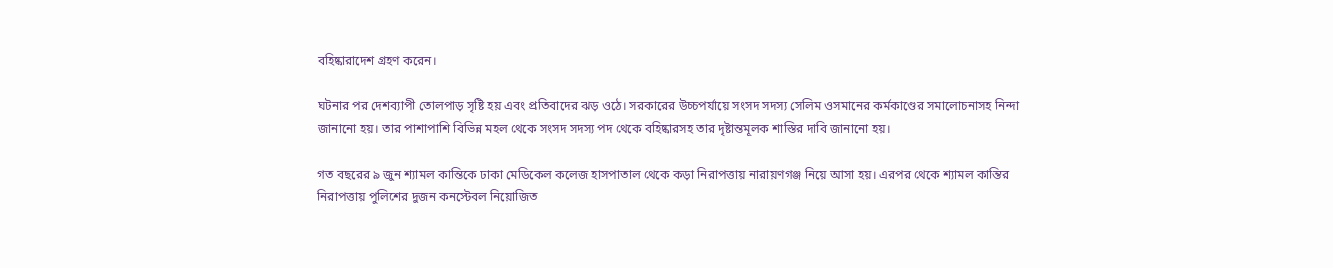বহিষ্কারাদেশ গ্রহণ করেন।

ঘটনার পর দেশব্যাপী তোলপাড় সৃষ্টি হয় এবং প্রতিবাদের ঝড় ওঠে। সরকারের উচ্চপর্যায়ে সংসদ সদস্য সেলিম ওসমানের কর্মকাণ্ডের সমালোচনাসহ নিন্দা জানানো হয়। তার পাশাপাশি বিভিন্ন মহল থেকে সংসদ সদস্য পদ থেকে বহিষ্কারসহ তার দৃষ্টান্তমূলক শাস্তির দাবি জানানো হয়।

গত বছরের ৯ জুন শ্যামল কান্তিকে ঢাকা মেডিকেল কলেজ হাসপাতাল থেকে কড়া নিরাপত্তায় নারায়ণগঞ্জ নিয়ে আসা হয়। এরপর থেকে শ্যামল কান্তির নিরাপত্তায় পুলিশের দুজন কনস্টেবল নিয়োজিত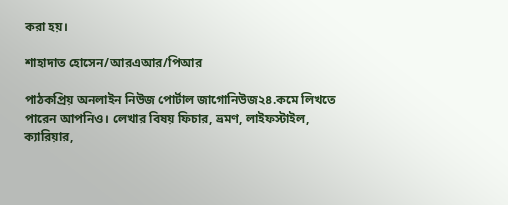করা হয়।

শাহাদাত হোসেন/আরএআর/পিআর

পাঠকপ্রিয় অনলাইন নিউজ পোর্টাল জাগোনিউজ২৪.কমে লিখতে পারেন আপনিও। লেখার বিষয় ফিচার, ভ্রমণ, লাইফস্টাইল, ক্যারিয়ার,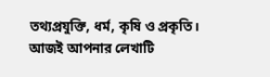তথ্যপ্রযুক্তি, ধর্ম, কৃষি ও প্রকৃতি। আজই আপনার লেখাটি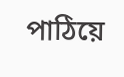পাঠিয়ে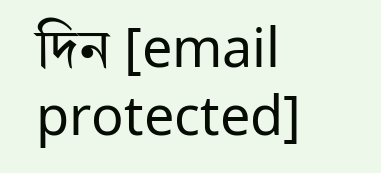দিন [email protected]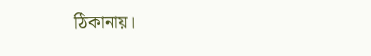ঠিকানায়।